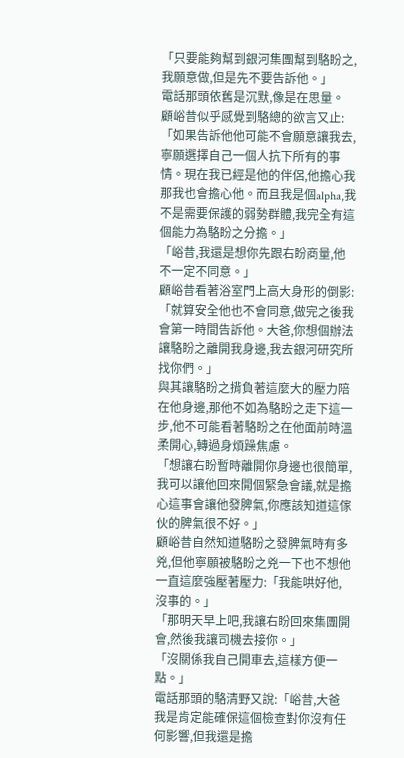「只要能夠幫到銀河集團幫到駱盼之,我願意做,但是先不要告訴他。」
電話那頭依舊是沉默,像是在思量。
顧峪昔似乎感覺到駱總的欲言又止:「如果告訴他他可能不會願意讓我去,寧願選擇自己一個人抗下所有的事情。現在我已經是他的伴侶,他擔心我那我也會擔心他。而且我是個alpha,我不是需要保護的弱勢群體,我完全有這個能力為駱盼之分擔。」
「峪昔,我還是想你先跟右盼商量,他不一定不同意。」
顧峪昔看著浴室門上高大身形的倒影:「就算安全他也不會同意,做完之後我會第一時間告訴他。大爸,你想個辦法讓駱盼之離開我身邊,我去銀河研究所找你們。」
與其讓駱盼之揹負著這麼大的壓力陪在他身邊,那他不如為駱盼之走下這一步,他不可能看著駱盼之在他面前時溫柔開心,轉過身煩躁焦慮。
「想讓右盼暫時離開你身邊也很簡單,我可以讓他回來開個緊急會議,就是擔心這事會讓他發脾氣,你應該知道這傢伙的脾氣很不好。」
顧峪昔自然知道駱盼之發脾氣時有多兇,但他寧願被駱盼之兇一下也不想他一直這麼強壓著壓力:「我能哄好他,沒事的。」
「那明天早上吧,我讓右盼回來集團開會,然後我讓司機去接你。」
「沒關係我自己開車去,這樣方便一點。」
電話那頭的駱清野又說:「峪昔,大爸我是肯定能確保這個檢查對你沒有任何影響,但我還是擔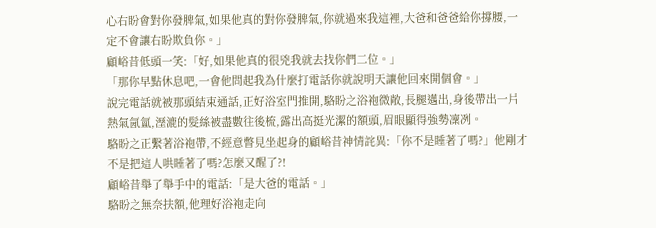心右盼會對你發脾氣,如果他真的對你發脾氣,你就過來我這裡,大爸和爸爸給你撐腰,一定不會讓右盼欺負你。」
顧峪昔低頭一笑:「好,如果他真的很兇我就去找你們二位。」
「那你早點休息吧,一會他問起我為什麼打電話你就說明天讓他回來開個會。」
說完電話就被那頭結束通話,正好浴室門推開,駱盼之浴袍微敞,長腿邁出,身後帶出一片熱氣氤氳,溼漉的髮絲被盡數往後梳,露出高挺光潔的額頭,眉眼顯得強勢凜冽。
駱盼之正繫著浴袍帶,不經意瞥見坐起身的顧峪昔神情詫異:「你不是睡著了嗎?」他剛才不是把這人哄睡著了嗎?怎麼又醒了?!
顧峪昔舉了舉手中的電話:「是大爸的電話。」
駱盼之無奈扶額,他理好浴袍走向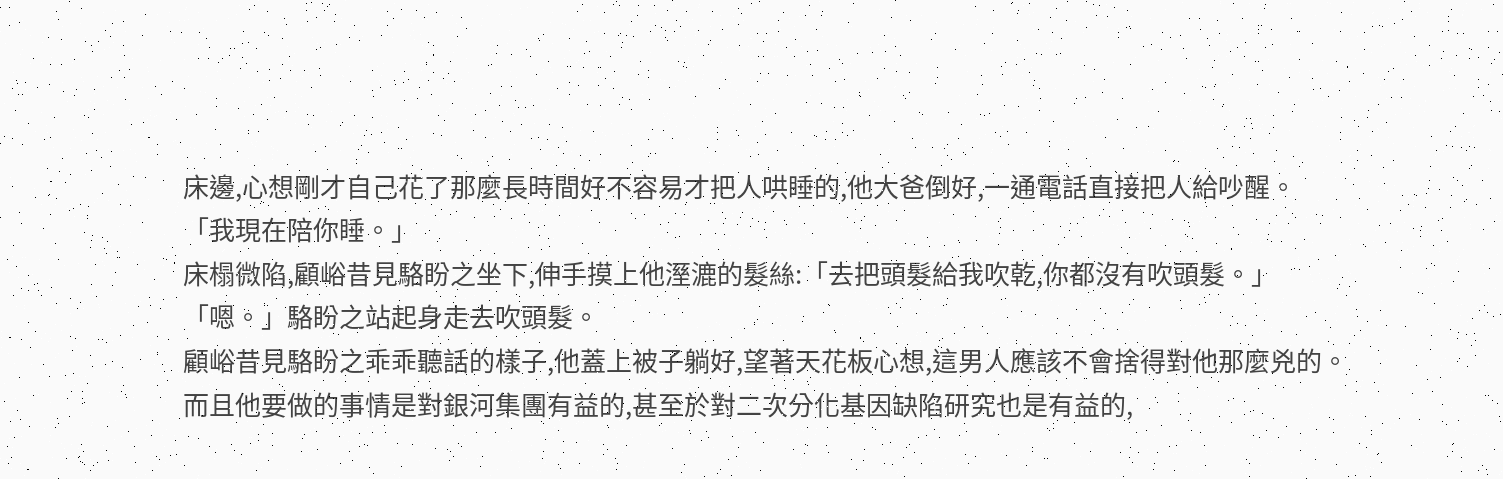床邊,心想剛才自己花了那麼長時間好不容易才把人哄睡的,他大爸倒好,一通電話直接把人給吵醒。
「我現在陪你睡。」
床榻微陷,顧峪昔見駱盼之坐下,伸手摸上他溼漉的髮絲:「去把頭髮給我吹乾,你都沒有吹頭髮。」
「嗯。」駱盼之站起身走去吹頭髮。
顧峪昔見駱盼之乖乖聽話的樣子,他蓋上被子躺好,望著天花板心想,這男人應該不會捨得對他那麼兇的。
而且他要做的事情是對銀河集團有益的,甚至於對二次分化基因缺陷研究也是有益的,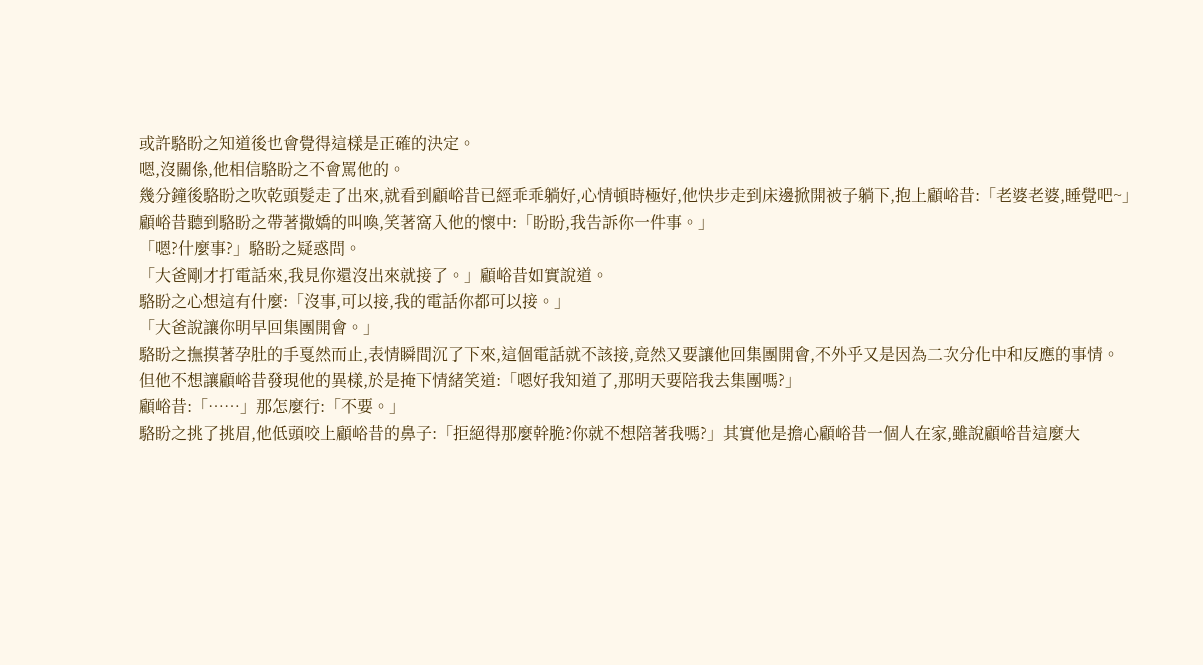或許駱盼之知道後也會覺得這樣是正確的決定。
嗯,沒關係,他相信駱盼之不會罵他的。
幾分鐘後駱盼之吹乾頭髮走了出來,就看到顧峪昔已經乖乖躺好,心情頓時極好,他快步走到床邊掀開被子躺下,抱上顧峪昔:「老婆老婆,睡覺吧~」
顧峪昔聽到駱盼之帶著撒嬌的叫喚,笑著窩入他的懷中:「盼盼,我告訴你一件事。」
「嗯?什麼事?」駱盼之疑惑問。
「大爸剛才打電話來,我見你還沒出來就接了。」顧峪昔如實說道。
駱盼之心想這有什麼:「沒事,可以接,我的電話你都可以接。」
「大爸說讓你明早回集團開會。」
駱盼之撫摸著孕肚的手戛然而止,表情瞬間沉了下來,這個電話就不該接,竟然又要讓他回集團開會,不外乎又是因為二次分化中和反應的事情。
但他不想讓顧峪昔發現他的異樣,於是掩下情緒笑道:「嗯好我知道了,那明天要陪我去集團嗎?」
顧峪昔:「……」那怎麼行:「不要。」
駱盼之挑了挑眉,他低頭咬上顧峪昔的鼻子:「拒絕得那麼幹脆?你就不想陪著我嗎?」其實他是擔心顧峪昔一個人在家,雖說顧峪昔這麼大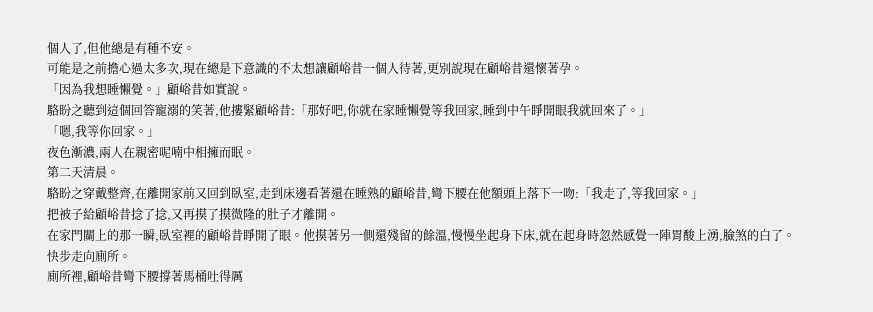個人了,但他總是有種不安。
可能是之前擔心過太多次,現在總是下意識的不太想讓顧峪昔一個人待著,更別說現在顧峪昔還懷著孕。
「因為我想睡懶覺。」顧峪昔如實說。
駱盼之聽到這個回答寵溺的笑著,他摟緊顧峪昔:「那好吧,你就在家睡懶覺等我回家,睡到中午睜開眼我就回來了。」
「嗯,我等你回家。」
夜色漸濃,兩人在親密呢喃中相擁而眠。
第二天清晨。
駱盼之穿戴整齊,在離開家前又回到臥室,走到床邊看著還在睡熟的顧峪昔,彎下腰在他額頭上落下一吻:「我走了,等我回家。」
把被子給顧峪昔捻了捻,又再摸了摸微隆的肚子才離開。
在家門關上的那一瞬,臥室裡的顧峪昔睜開了眼。他摸著另一側還殘留的餘溫,慢慢坐起身下床,就在起身時忽然感覺一陣胃酸上湧,臉煞的白了。
快步走向廁所。
廁所裡,顧峪昔彎下腰撐著馬桶吐得厲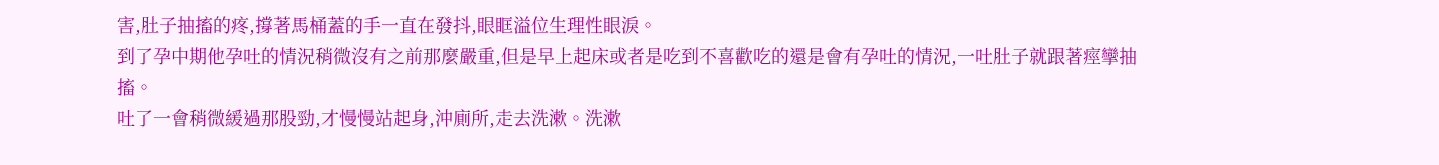害,肚子抽搐的疼,撐著馬桶蓋的手一直在發抖,眼眶溢位生理性眼淚。
到了孕中期他孕吐的情況稍微沒有之前那麼嚴重,但是早上起床或者是吃到不喜歡吃的還是會有孕吐的情況,一吐肚子就跟著痙攣抽搐。
吐了一會稍微緩過那股勁,才慢慢站起身,沖廁所,走去洗漱。洗漱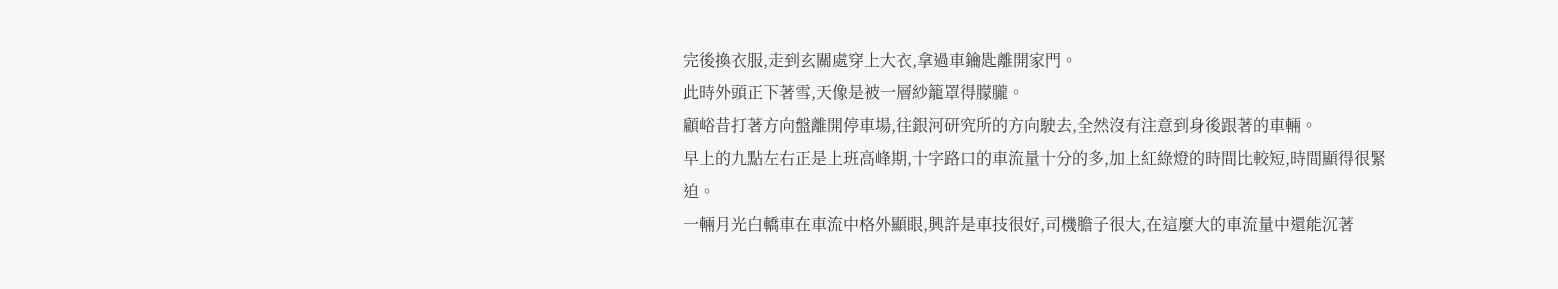完後換衣服,走到玄關處穿上大衣,拿過車鑰匙離開家門。
此時外頭正下著雪,天像是被一層紗籠罩得朦朧。
顧峪昔打著方向盤離開停車場,往銀河研究所的方向駛去,全然沒有注意到身後跟著的車輛。
早上的九點左右正是上班高峰期,十字路口的車流量十分的多,加上紅綠燈的時間比較短,時間顯得很緊迫。
一輛月光白轎車在車流中格外顯眼,興許是車技很好,司機膽子很大,在這麼大的車流量中還能沉著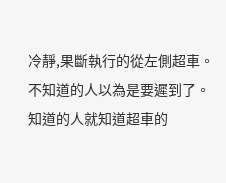冷靜,果斷執行的從左側超車。
不知道的人以為是要遲到了。知道的人就知道超車的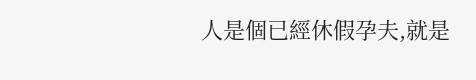人是個已經休假孕夫,就是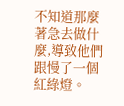不知道那麼著急去做什麼,導致他們跟慢了一個紅綠燈。